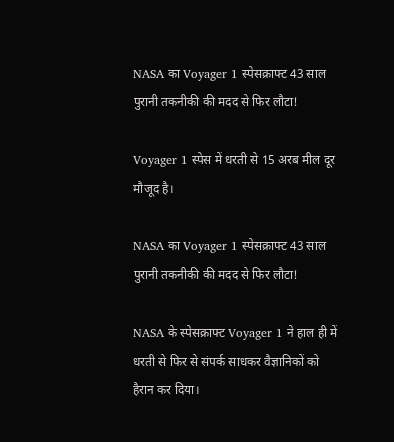NASA का Voyager 1 स्पेसक्राफ्ट 43 साल पुरानी तकनीकी की मदद से फिर लौटा!

Voyager 1 स्पेस में धरती से 15 अरब मील दूर मौजूद है।

NASA का Voyager 1 स्पेसक्राफ्ट 43 साल पुरानी तकनीकी की मदद से फिर लौटा!

NASA के स्पेसक्राफ्ट Voyager 1 ने हाल ही में धरती से फिर से संपर्क साधकर वैज्ञानिकों को हैरान कर दिया।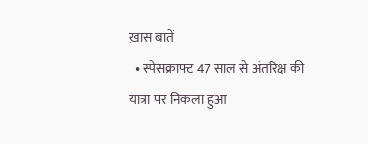ख़ास बातें
  • स्पेसक्राफ्ट 47 साल से अंतरिक्ष की यात्रा पर निकला हुआ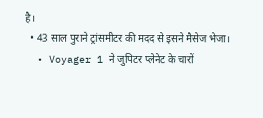है।
  • 43 साल पुराने ट्रांसमीटर की मदद से इसने मैसेज भेजा।
  • Voyager 1 ने जुपिटर प्लेनेट के चारों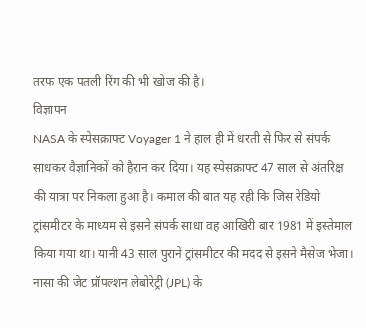तरफ एक पतली रिंग की भी खोज की है।
विज्ञापन
NASA के स्पेसक्राफ्ट Voyager 1 ने हाल ही में धरती से फिर से संपर्क साधकर वैज्ञानिकों को हैरान कर दिया। यह स्पेसक्राफ्ट 47 साल से अंतरिक्ष की यात्रा पर निकला हुआ है। कमाल की बात यह रही कि जिस रेडियो ट्रांसमीटर के माध्यम से इसने संपर्क साधा वह आखिरी बार 1981 में इस्तेमाल किया गया था। यानी 43 साल पुराने ट्रांसमीटर की मदद से इसने मैसेज भेजा। नासा की जेट प्रॉपल्शन लेबोरेट्री (JPL) के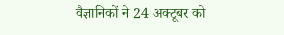वैज्ञानिकों ने 24 अक्टूबर को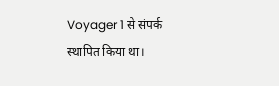Voyager 1 से संपर्क स्थापित किया था।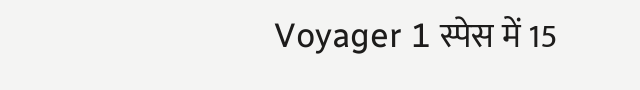Voyager 1 स्पेस में 15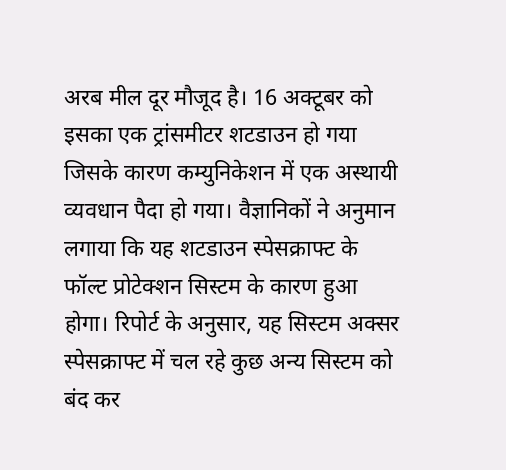अरब मील दूर मौजूद है। 16 अक्टूबर को इसका एक ट्रांसमीटर शटडाउन हो गया जिसके कारण कम्युनिकेशन में एक अस्थायी व्यवधान पैदा हो गया। वैज्ञानिकों ने अनुमान लगाया कि यह शटडाउन स्पेसक्राफ्ट के फॉल्ट प्रोटेक्शन सिस्टम के कारण हुआ होगा। रिपोर्ट के अनुसार, यह सिस्टम अक्सर स्पेसक्राफ्ट में चल रहे कुछ अन्य सिस्टम को बंद कर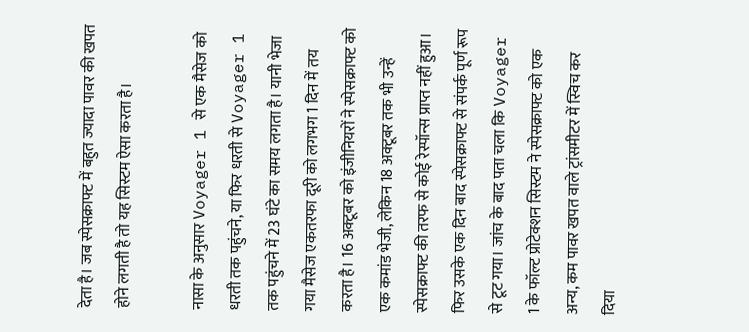देता है। जब स्पेसक्राफ्ट में बहुत ज्यादा पावर की खपत होने लगती है तो यह सिस्टम ऐसा करता है।

नासा के अनुसार Voyager 1 से एक मैसेज को धरती तक पहुंचने, या फिर धरती से Voyager 1 तक पहुंचने में 23 घंटे का समय लगता है। यानी भेजा गया मैसेज एकतरफा दूरी को लगभग 1 दिन में तय करता है। 16 अक्टूबर को इंजीनियरों ने स्पेसक्राफ्ट को एक कमांड भेजी, लेकिन 18 अक्टूबर तक भी उन्हें स्पेसक्राफ्ट की तरफ से कोई रेस्पॉन्स प्राप्त नहीं हुआ। फिर उसके एक दिन बाद स्पेसक्राफ्ट से संपर्क पूर्ण रूप से टूट गया। जांच के बाद पता चला कि Voyager 1 के फॉल्ट प्रोटेक्शन सिस्टम ने स्पेसक्राफ्ट को एक अन्य, कम पावर खपत वाले ट्रांसमीटर में स्विच कर दिया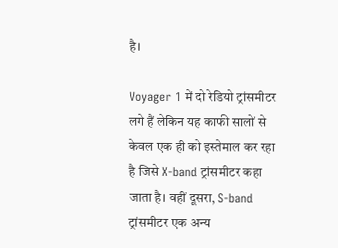है।

Voyager 1 में दो रेडियो ट्रांसमीटर लगे हैं लेकिन यह काफी सालों से केवल एक ही को इस्तेमाल कर रहा है जिसे X-band ट्रांसमीटर कहा जाता है। वहीं दूसरा, S-band ट्रांसमीटर एक अन्य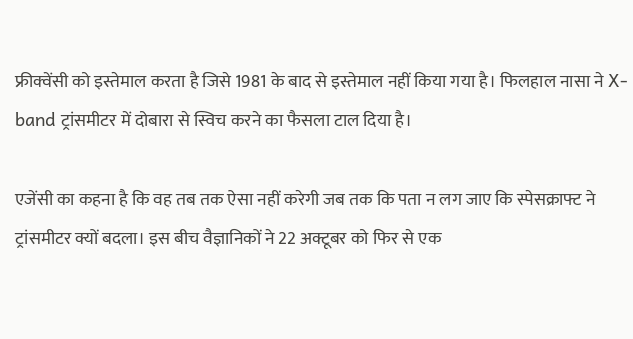फ्रीक्वेंसी को इस्तेमाल करता है जिसे 1981 के बाद से इस्तेमाल नहीं किया गया है। फिलहाल नासा ने X-band ट्रांसमीटर में दोबारा से स्विच करने का फैसला टाल दिया है।

एजेंसी का कहना है कि वह तब तक ऐसा नहीं करेगी जब तक कि पता न लग जाए कि स्पेसक्राफ्ट ने ट्रांसमीटर क्यों बदला। इस बीच वैज्ञानिकों ने 22 अक्टूबर को फिर से एक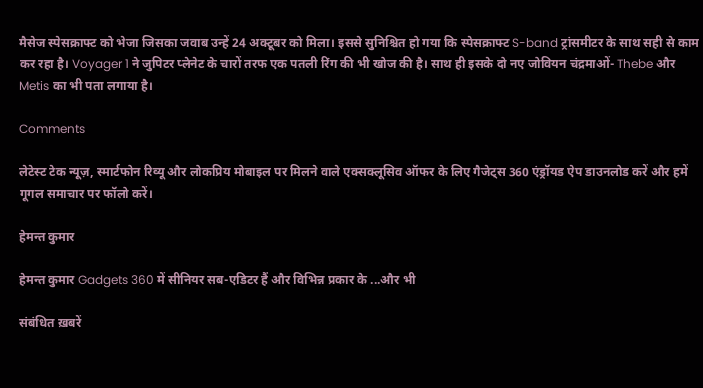मैसेज स्पेसक्राफ्ट को भेजा जिसका जवाब उन्हें 24 अक्टूबर को मिला। इससे सुनिश्चित हो गया कि स्पेसक्राफ्ट S-band ट्रांसमीटर के साथ सही से काम कर रहा है। Voyager 1 ने जुपिटर प्लेनेट के चारों तरफ एक पतली रिंग की भी खोज की है। साथ ही इसके दो नए जोवियन चंद्रमाओं- Thebe और Metis का भी पता लगाया है।

Comments

लेटेस्ट टेक न्यूज़, स्मार्टफोन रिव्यू और लोकप्रिय मोबाइल पर मिलने वाले एक्सक्लूसिव ऑफर के लिए गैजेट्स 360 एंड्रॉयड ऐप डाउनलोड करें और हमें गूगल समाचार पर फॉलो करें।

हेमन्त कुमार

हेमन्त कुमार Gadgets 360 में सीनियर सब-एडिटर हैं और विभिन्न प्रकार के ...और भी

संबंधित ख़बरें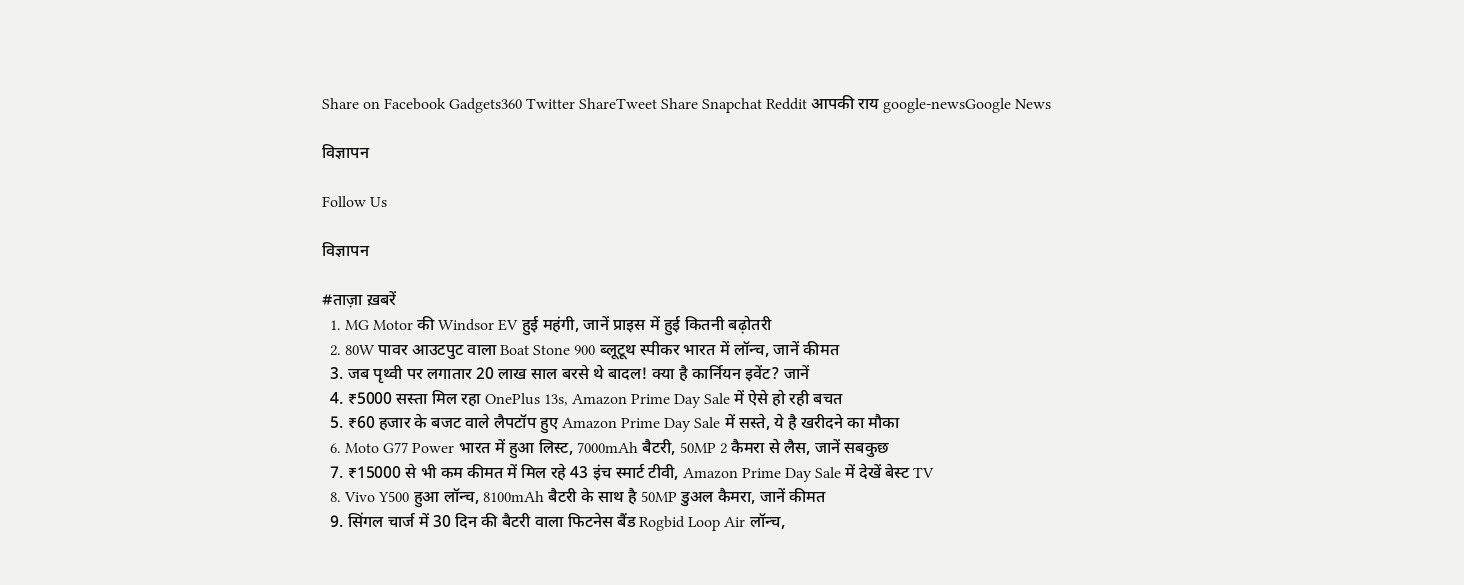Share on Facebook Gadgets360 Twitter ShareTweet Share Snapchat Reddit आपकी राय google-newsGoogle News

विज्ञापन

Follow Us

विज्ञापन

#ताज़ा ख़बरें
  1. MG Motor की Windsor EV हुई महंगी, जानें प्राइस में हुई कितनी बढ़ोतरी
  2. 80W पावर आउटपुट वाला Boat Stone 900 ब्लूटूथ स्पीकर भारत में लॉन्च, जानें कीमत
  3. जब पृथ्वी पर लगातार 20 लाख साल बरसे थे बादल! क्या है कार्नियन इवेंट? जानें
  4. ₹5000 सस्ता मिल रहा OnePlus 13s, Amazon Prime Day Sale में ऐसे हो रही बचत
  5. ₹60 हजार के बजट वाले लैपटॉप हुए Amazon Prime Day Sale में सस्ते, ये है खरीदने का मौका
  6. Moto G77 Power भारत में हुआ लिस्ट, 7000mAh बैटरी, 50MP 2 कैमरा से लैस, जानें सबकुछ
  7. ₹15000 से भी कम कीमत में मिल रहे 43 इंच स्मार्ट टीवी, Amazon Prime Day Sale में देखें बेस्ट TV
  8. Vivo Y500 हुआ लॉन्च, 8100mAh बैटरी के साथ है 50MP डुअल कैमरा, जानें कीमत
  9. सिंगल चार्ज में 30 दिन की बैटरी वाला फिटनेस बैंड Rogbid Loop Air लॉन्च,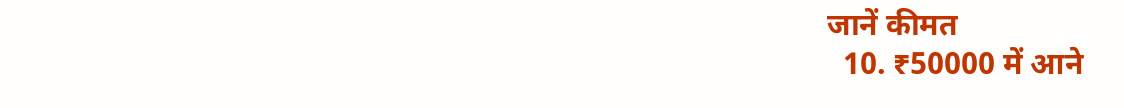जानें कीमत
  10. ₹50000 में आने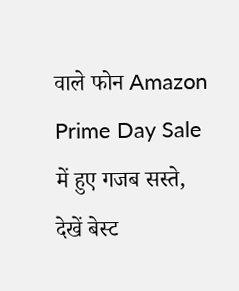वाले फोन Amazon Prime Day Sale में हुए गजब सस्ते, देखें बेस्ट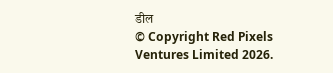डील
© Copyright Red Pixels Ventures Limited 2026.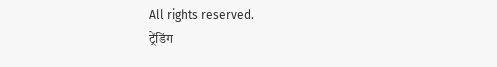All rights reserved.
ट्रेंडिंग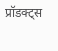प्रॉडक्ट्स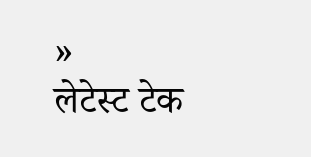»
लेटेस्ट टेक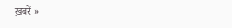ख़बरें »